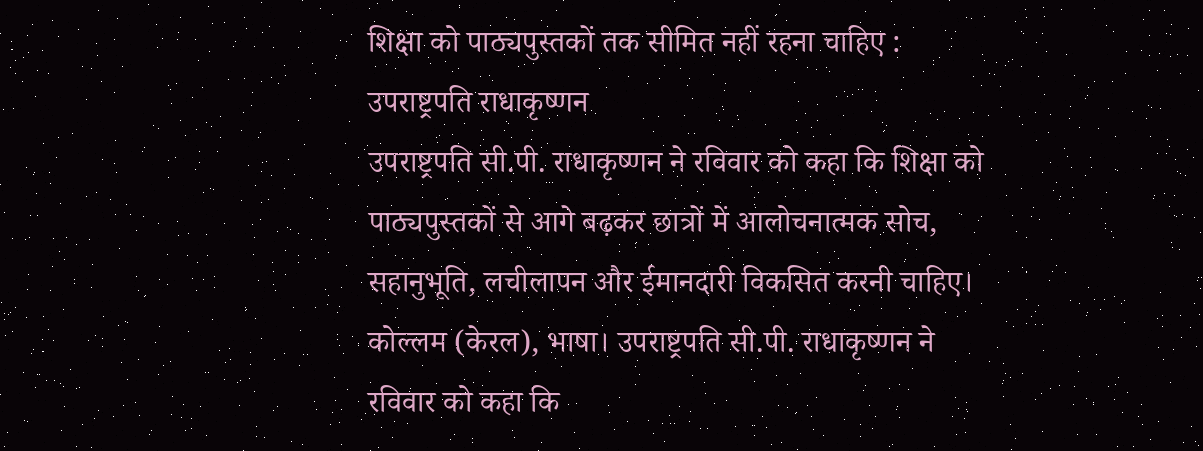शिक्षा को पाठ्यपुस्तकों तक सीमित नहीं रहना चाहिए : उपराष्ट्रपति राधाकृष्णन
उपराष्ट्रपति सी.पी. राधाकृष्णन ने रविवार को कहा कि शिक्षा को पाठ्यपुस्तकों से आगे बढ़कर छात्रों में आलोचनात्मक सोच, सहानुभूति, लचीलापन और ईमानदारी विकसित करनी चाहिए।
कोल्लम (केरल), भाषा। उपराष्ट्रपति सी.पी. राधाकृष्णन ने रविवार को कहा कि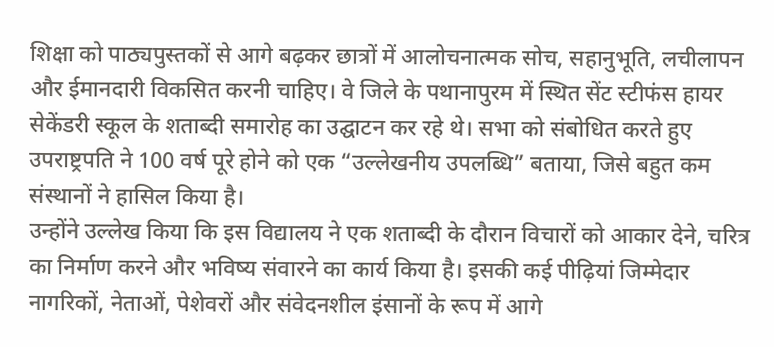शिक्षा को पाठ्यपुस्तकों से आगे बढ़कर छात्रों में आलोचनात्मक सोच, सहानुभूति, लचीलापन और ईमानदारी विकसित करनी चाहिए। वे जिले के पथानापुरम में स्थित सेंट स्टीफंस हायर सेकेंडरी स्कूल के शताब्दी समारोह का उद्घाटन कर रहे थे। सभा को संबोधित करते हुए उपराष्ट्रपति ने 100 वर्ष पूरे होने को एक “उल्लेखनीय उपलब्धि” बताया, जिसे बहुत कम संस्थानों ने हासिल किया है।
उन्होंने उल्लेख किया कि इस विद्यालय ने एक शताब्दी के दौरान विचारों को आकार देने, चरित्र का निर्माण करने और भविष्य संवारने का कार्य किया है। इसकी कई पीढ़ियां जिम्मेदार नागरिकों, नेताओं, पेशेवरों और संवेदनशील इंसानों के रूप में आगे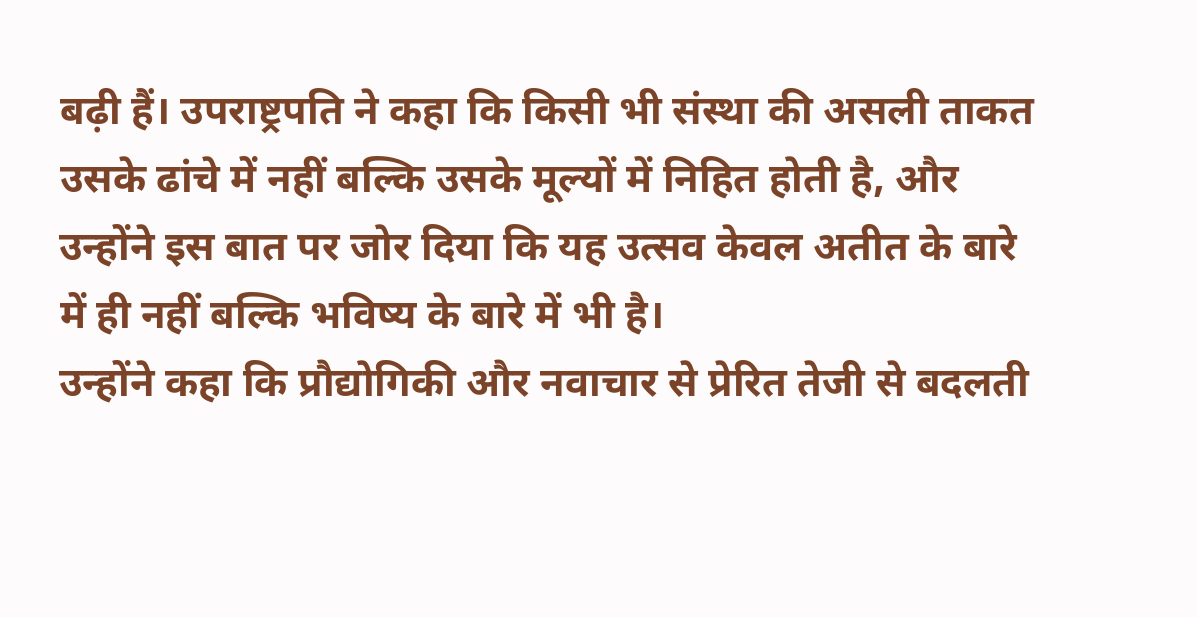बढ़ी हैं। उपराष्ट्रपति ने कहा कि किसी भी संस्था की असली ताकत उसके ढांचे में नहीं बल्कि उसके मूल्यों में निहित होती है, और उन्होंने इस बात पर जोर दिया कि यह उत्सव केवल अतीत के बारे में ही नहीं बल्कि भविष्य के बारे में भी है।
उन्होंने कहा कि प्रौद्योगिकी और नवाचार से प्रेरित तेजी से बदलती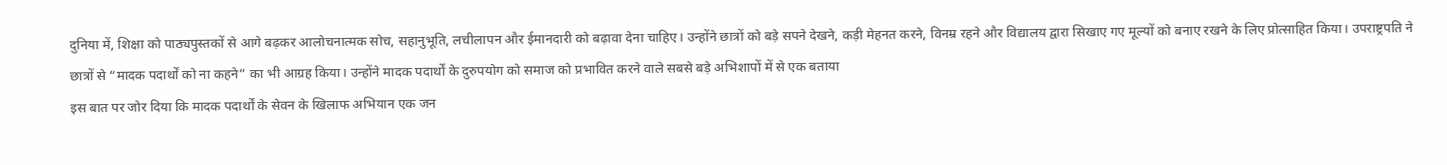दुनिया में, शिक्षा को पाठ्यपुस्तकों से आगे बढ़कर आलोचनात्मक सोच, सहानुभूति, लचीलापन और ईमानदारी को बढ़ावा देना चाहिए। उन्होंने छात्रों को बड़े सपने देखने, कड़ी मेहनत करने, विनम्र रहने और विद्यालय द्वारा सिखाए गए मूल्यों को बनाए रखने के लिए प्रोत्साहित किया। उपराष्ट्रपति ने छात्रों से “मादक पदार्थों को ना कहने” का भी आग्रह किया। उन्होंने मादक पदार्थों के दुरुपयोग को समाज को प्रभावित करने वाले सबसे बड़े अभिशापों में से एक बताया
इस बात पर जोर दिया कि मादक पदार्थों के सेवन के खिलाफ अभियान एक जन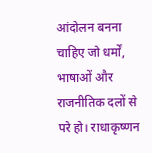आंदोलन बनना चाहिए जो धर्मों, भाषाओं और राजनीतिक दलों से परे हो। राधाकृष्णन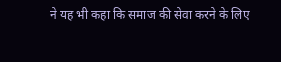ने यह भी कहा कि समाज की सेवा करने के लिए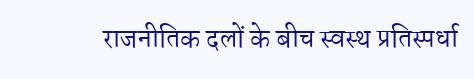राजनीतिक दलों के बीच स्वस्थ प्रतिस्पर्धा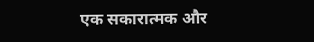एक सकारात्मक और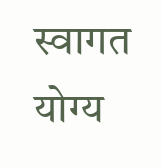स्वागत योग्य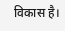विकास है।